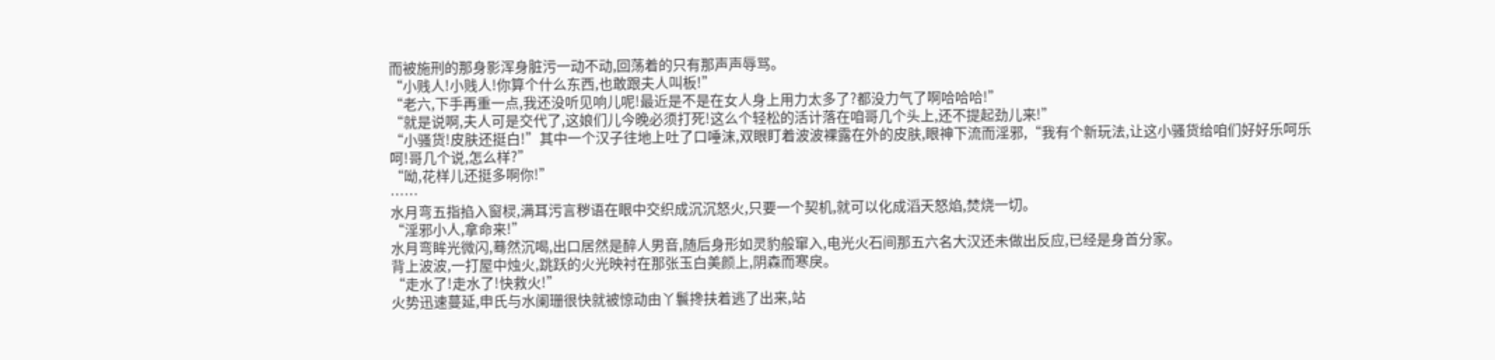而被施刑的那身影浑身脏污一动不动,回荡着的只有那声声辱骂。
“小贱人!小贱人!你算个什么东西,也敢跟夫人叫板!”
“老六,下手再重一点,我还没听见响儿呢!最近是不是在女人身上用力太多了?都没力气了啊哈哈哈!”
“就是说啊,夫人可是交代了,这娘们儿今晚必须打死!这么个轻松的活计落在咱哥几个头上,还不提起劲儿来!”
“小骚货!皮肤还挺白!”其中一个汉子往地上吐了口唾沫,双眼盯着波波裸露在外的皮肤,眼神下流而淫邪,“我有个新玩法,让这小骚货给咱们好好乐呵乐呵!哥几个说,怎么样?”
“呦,花样儿还挺多啊你!”
……
水月弯五指掐入窗棂,满耳污言秽语在眼中交织成沉沉怒火,只要一个契机,就可以化成滔天怒焰,焚烧一切。
“淫邪小人,拿命来!”
水月弯眸光微闪,蓦然沉喝,出口居然是醉人男音,随后身形如灵豹般窜入,电光火石间那五六名大汉还未做出反应,已经是身首分家。
背上波波,一打屋中烛火,跳跃的火光映衬在那张玉白美颜上,阴森而寒戾。
“走水了!走水了!快救火!”
火势迅速蔓延,申氏与水阑珊很快就被惊动由丫鬟搀扶着逃了出来,站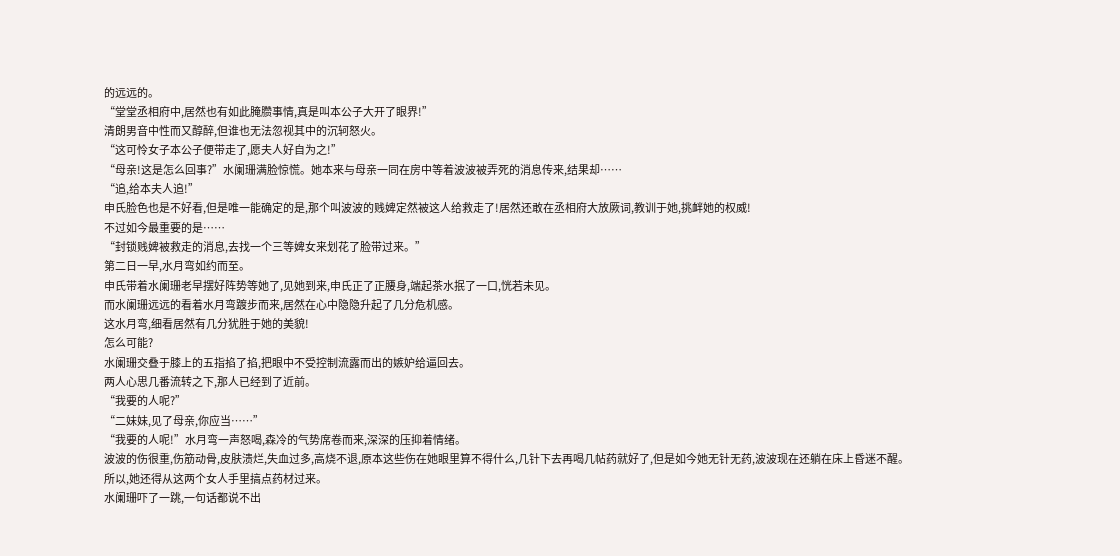的远远的。
“堂堂丞相府中,居然也有如此腌臜事情,真是叫本公子大开了眼界!”
清朗男音中性而又醇醉,但谁也无法忽视其中的沉轲怒火。
“这可怜女子本公子便带走了,愿夫人好自为之!”
“母亲!这是怎么回事?”水阑珊满脸惊慌。她本来与母亲一同在房中等着波波被弄死的消息传来,结果却……
“追,给本夫人追!”
申氏脸色也是不好看,但是唯一能确定的是,那个叫波波的贱婢定然被这人给救走了!居然还敢在丞相府大放厥词,教训于她,挑衅她的权威!
不过如今最重要的是……
“封锁贱婢被救走的消息,去找一个三等婢女来划花了脸带过来。”
第二日一早,水月弯如约而至。
申氏带着水阑珊老早摆好阵势等她了,见她到来,申氏正了正腰身,端起茶水抿了一口,恍若未见。
而水阑珊远远的看着水月弯踱步而来,居然在心中隐隐升起了几分危机感。
这水月弯,细看居然有几分犹胜于她的美貌!
怎么可能?
水阑珊交叠于膝上的五指掐了掐,把眼中不受控制流露而出的嫉妒给逼回去。
两人心思几番流转之下,那人已经到了近前。
“我要的人呢?”
“二妹妹,见了母亲,你应当……”
“我要的人呢!”水月弯一声怒喝,森冷的气势席卷而来,深深的压抑着情绪。
波波的伤很重,伤筋动骨,皮肤溃烂,失血过多,高烧不退,原本这些伤在她眼里算不得什么,几针下去再喝几帖药就好了,但是如今她无针无药,波波现在还躺在床上昏迷不醒。
所以,她还得从这两个女人手里搞点药材过来。
水阑珊吓了一跳,一句话都说不出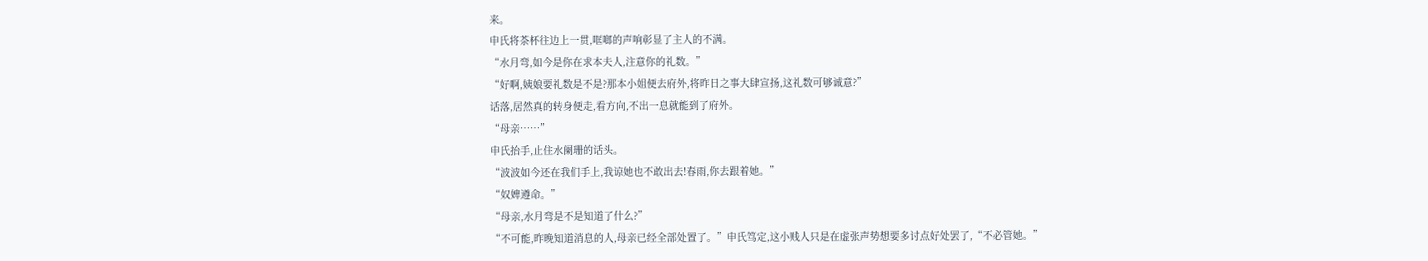来。
申氏将茶杯往边上一贯,哐啷的声响彰显了主人的不满。
“水月弯,如今是你在求本夫人,注意你的礼数。”
“好啊,姨娘要礼数是不是?那本小姐便去府外,将昨日之事大肆宣扬,这礼数可够诚意?”
话落,居然真的转身便走,看方向,不出一息就能到了府外。
“母亲……”
申氏抬手,止住水阑珊的话头。
“波波如今还在我们手上,我谅她也不敢出去!春雨,你去跟着她。”
“奴婢遵命。”
“母亲,水月弯是不是知道了什么?”
“不可能,昨晚知道消息的人,母亲已经全部处置了。”申氏笃定,这小贱人只是在虚张声势想要多讨点好处罢了,“不必管她。”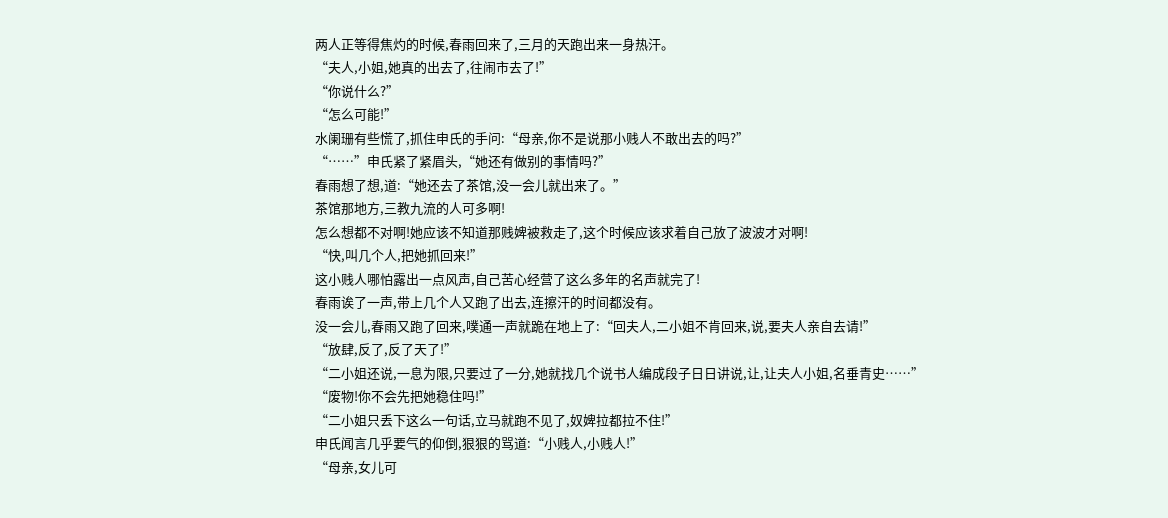两人正等得焦灼的时候,春雨回来了,三月的天跑出来一身热汗。
“夫人,小姐,她真的出去了,往闹市去了!”
“你说什么?”
“怎么可能!”
水阑珊有些慌了,抓住申氏的手问:“母亲,你不是说那小贱人不敢出去的吗?”
“……”申氏紧了紧眉头,“她还有做别的事情吗?”
春雨想了想,道:“她还去了茶馆,没一会儿就出来了。”
茶馆那地方,三教九流的人可多啊!
怎么想都不对啊!她应该不知道那贱婢被救走了,这个时候应该求着自己放了波波才对啊!
“快,叫几个人,把她抓回来!”
这小贱人哪怕露出一点风声,自己苦心经营了这么多年的名声就完了!
春雨诶了一声,带上几个人又跑了出去,连擦汗的时间都没有。
没一会儿,春雨又跑了回来,噗通一声就跪在地上了:“回夫人,二小姐不肯回来,说,要夫人亲自去请!”
“放肆,反了,反了天了!”
“二小姐还说,一息为限,只要过了一分,她就找几个说书人编成段子日日讲说,让,让夫人小姐,名垂青史……”
“废物!你不会先把她稳住吗!”
“二小姐只丢下这么一句话,立马就跑不见了,奴婢拉都拉不住!”
申氏闻言几乎要气的仰倒,狠狠的骂道:“小贱人,小贱人!”
“母亲,女儿可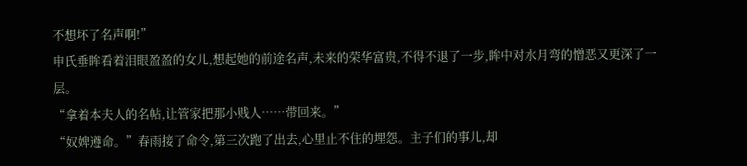不想坏了名声啊!”
申氏垂眸看着泪眼盈盈的女儿,想起她的前途名声,未来的荣华富贵,不得不退了一步,眸中对水月弯的憎恶又更深了一层。
“拿着本夫人的名帖,让管家把那小贱人……带回来。”
“奴婢遵命。”春雨接了命令,第三次跑了出去,心里止不住的埋怨。主子们的事儿,却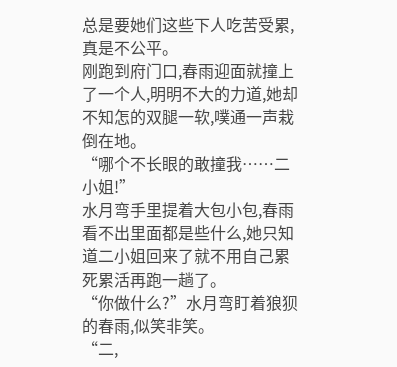总是要她们这些下人吃苦受累,真是不公平。
刚跑到府门口,春雨迎面就撞上了一个人,明明不大的力道,她却不知怎的双腿一软,噗通一声栽倒在地。
“哪个不长眼的敢撞我……二小姐!”
水月弯手里提着大包小包,春雨看不出里面都是些什么,她只知道二小姐回来了就不用自己累死累活再跑一趟了。
“你做什么?”水月弯盯着狼狈的春雨,似笑非笑。
“二,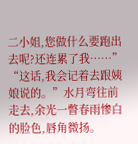二小姐,您做什么要跑出去呢?还连累了我……”
“这话,我会记着去跟姨娘说的。”水月弯往前走去,余光一瞥春雨惨白的脸色,唇角微扬。